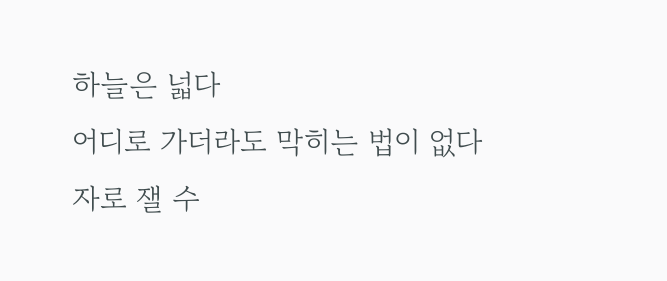하늘은 넓다
어디로 가더라도 막히는 법이 없다
자로 잴 수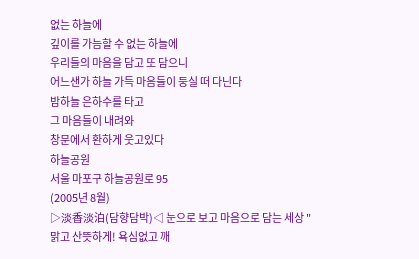없는 하늘에
깊이를 가늠할 수 없는 하늘에
우리들의 마음을 담고 또 담으니
어느샌가 하늘 가득 마음들이 둥실 떠 다닌다
밤하늘 은하수를 타고
그 마음들이 내려와
창문에서 환하게 웃고있다
하늘공원
서울 마포구 하늘공원로 95
(2005년 8월)
▷淡香淡泊(담향담박)◁ 눈으로 보고 마음으로 담는 세상 "맑고 산뜻하게! 욕심없고 깨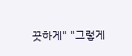끗하게" "그렇게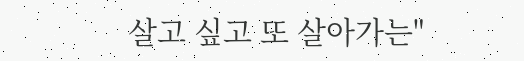살고 싶고 또 살아가는"